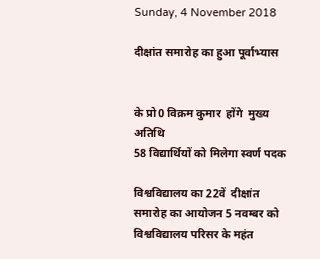Sunday, 4 November 2018

दीक्षांत समारोह का हुआ पूर्वाभ्यास


के प्रो0 विक्रम कुमार  होंगे  मुख्य अतिथि
58 विद्यार्थियों को मिलेगा स्वर्ण पदक

विश्वविद्यालय का 22वें  दीक्षांत समारोह का आयोजन 5 नवम्बर को विश्वविद्यालय परिसर के महंत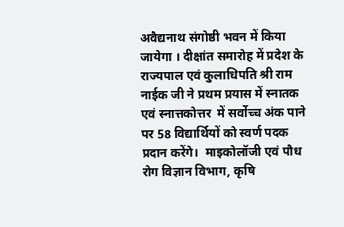अवैद्यनाथ संगोष्ठी भवन में किया जायेगा । दीक्षांत समारोह में प्रदेश के राज्यपाल एवं कुलाधिपति श्री राम नाईक जी ने प्रथम प्रयास में स्नातक एवं स्नात्तकोत्तर  में सर्वोच्च अंक पाने पर 58 विद्यार्थियों को स्वर्ण पदक प्रदान करेंगे।  माइकोलॉजी एवं पौध रोग विज्ञान विभाग, कृषि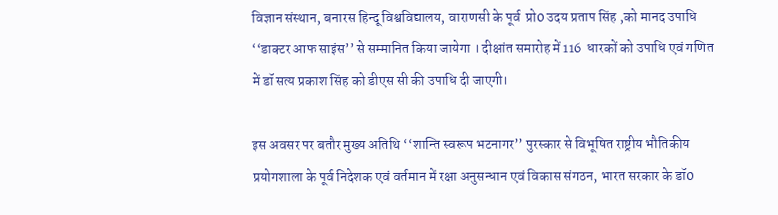विज्ञान संस्थान, बनारस हिन्दू विश्वविद्यालय, वाराणसी के पूर्व  प्रो0 उदय प्रताप सिंह ,को मानद उपाधि ‘‘डाक्टर आफ साइंस’’ से सम्मानित किया जायेगा । दीक्षांत समारोह में 116  धारकों को उपाधि एवं गणित में डॉ सत्य प्रकाश सिंह को डीएस सी की उपाधि दी जाएगी।

इस अवसर पर बतौर मुख्य अतिथि ‘‘शान्ति स्वरूप भटनागर’’ पुरस्कार से विभूषित राष्ट्रीय भौतिकीय प्रयोगशाला के पूर्व निदेशक एवं वर्तमान में रक्षा अनुसन्धान एवं विकास संगठन, भारत सरकार के डॉ0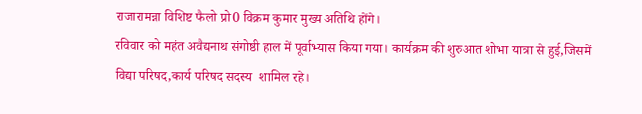राजारामन्ना विशिष्ट फैलो प्रो0 विक्रम कुमार मुख्य अतिथि होंगे।
रविवार को महंत अवैद्यनाथ संगोष्ठी हाल में पूर्वाभ्यास किया गया। कार्यक्रम की शुरुआत शोभा यात्रा से हुई,जिसमें विद्या परिषद,कार्य परिषद सदस्य  शामिल रहे।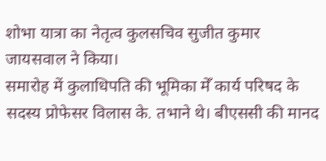शोभा यात्रा का नेतृत्व कुलसचिव सुजीत कुमार जायसवाल ने किया।
समारोह में कुलाधिपति की भूमिका मेँ कार्य परिषद के सदस्य प्रोफेसर विलास के. तभाने थे। बीएससी की मानद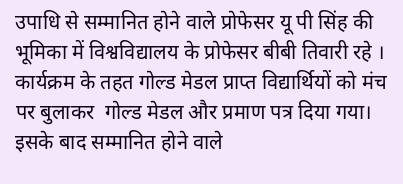उपाधि से सम्मानित होने वाले प्रोफेसर यू पी सिंह की भूमिका में विश्वविद्यालय के प्रोफेसर बीबी तिवारी रहे ।
कार्यक्रम के तहत गोल्ड मेडल प्राप्त विद्यार्थियों को मंच पर बुलाकर  गोल्ड मेडल और प्रमाण पत्र दिया गया। इसके बाद सम्मानित होने वाले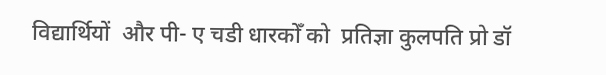विद्यार्थियों  और पी- ए चडी धारकोँ को  प्रतिज्ञा कुलपति प्रो डॉ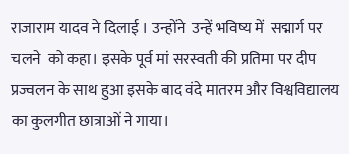राजाराम यादव ने दिलाई । उन्होंने  उन्हें भविष्य में  सद्मार्ग पर चलने  को कहा। इसके पूर्व मां सरस्वती की प्रतिमा पर दीप प्रज्वलन के साथ हुआ इसके बाद वंदे मातरम और विश्वविद्यालय का कुलगीत छात्राओं ने गाया।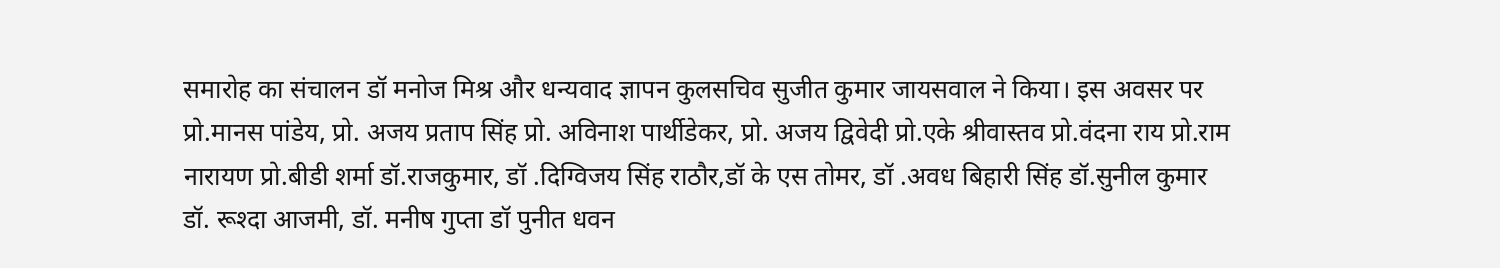समारोह का संचालन डॉ मनोज मिश्र और धन्यवाद ज्ञापन कुलसचिव सुजीत कुमार जायसवाल ने किया। इस अवसर पर प्रो.मानस पांडेय, प्रो. अजय प्रताप सिंह प्रो. अविनाश पार्थीडेकर, प्रो. अजय द्विवेदी प्रो.एके श्रीवास्तव प्रो.वंदना राय प्रो.राम नारायण प्रो.बीडी शर्मा डॉ.राजकुमार, डॉ .दिग्विजय सिंह राठौर,डॉ के एस तोमर, डॉ .अवध बिहारी सिंह डॉ.सुनील कुमार डॉ. रूश्दा आजमी, डॉ. मनीष गुप्ता डॉ पुनीत धवन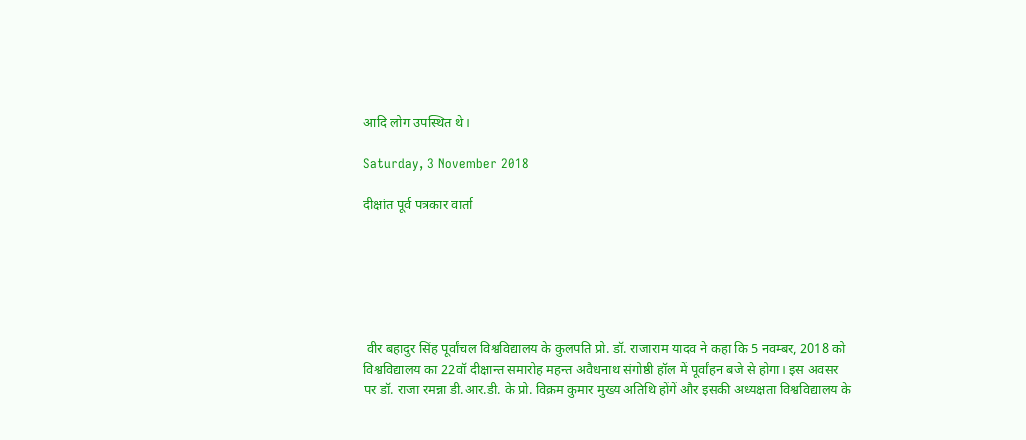आदि लोग उपस्थित थे।

Saturday, 3 November 2018

दीक्षांत पूर्व पत्रकार वार्ता






 वीर बहादुर सिंह पूर्वांचल विश्वविद्यालय के कुलपति प्रो. डॉ. राजाराम यादव ने कहा कि 5 नवम्बर, 2018 को विश्वविद्यालय का 22वॉ दीक्षान्त समारोह महन्त अवैधनाथ संगोष्ठी हॉल में पूर्वांहन बजे से होगा। इस अवसर पर डॉ. राजा रमन्ना डी.आर.डी. के प्रो. विक्रम कुमार मुख्य अतिथि होंगें और इसकी अध्यक्षता विश्वविद्यालय के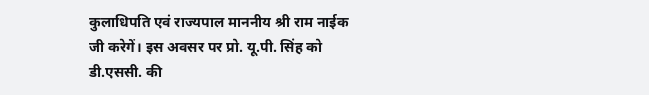कुलाधिपति एवं राज्यपाल माननीय श्री राम नाईक जी करेगें। इस अवसर पर प्रो. यू.पी. सिंह को डी.एससी. की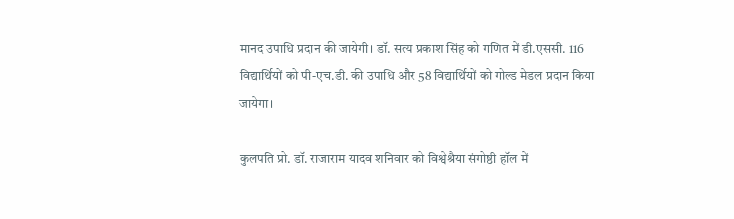मानद उपाधि प्रदान की जायेगी। डॉ. सत्य प्रकाश सिंह को गणित में डी.एससी. 116 विद्यार्थियों को पी-एच.डी. की उपाधि और 58 विद्यार्थियों को गोल्ड मेडल प्रदान किया जायेगा।

कुलपति प्रो. डॉ. राजाराम यादव शनिवार को विश्वेश्रैया संगोष्ठी हॉल में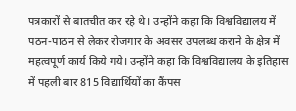पत्रकारों से बातचीत कर रहे थे। उन्होंने कहा कि विश्वविद्यालय में पठन-पाठन से लेकर रोजगार के अवसर उपलब्ध कराने के क्षेत्र में महत्वपूर्ण कार्य किये गये। उन्होंने कहा कि विश्वविद्यालय के इतिहास में पहली बार 815 विद्यार्थियों का कैंपस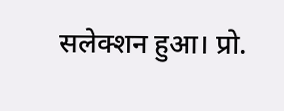सलेक्शन हुआ। प्रो.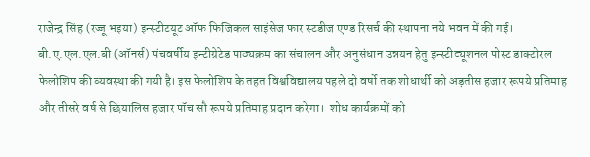राजेन्द्र सिंह (रज्जू भइया) इन्स्टीटयूट ऑफ फिजिकल साइंसेज फार स्टडीज एण्ड रिसर्च की स्थापना नये भवन में की गई। बी.ए.एल.एल.बी (ऑनर्स) पंचवर्षीय इन्टीग्रेटेड पाठ्यक्रम का संचालन और अनुसंधान उन्नयन हेतु इन्स्टीट्यूशनल पोस्ट डाक्टोरल फेलोशिप की व्यवस्था की गयी है। इस फेलोशिप के तहत विश्वविद्यालय पहले दो वर्षो तक शोधार्थी को अड़तीस हजार रूपये प्रतिमाह और तीसरे वर्ष से छियालिस हजार पॉच सौ रूपये प्रतिमाह प्रदान करेगा।  शोध कार्यक्रमों को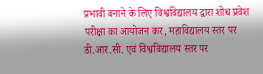प्रभावी बनाने के लिए विश्वविद्यालय द्वारा शोध प्रवेश परीक्षा का आयोजन कर, महाविद्यालय स्तर पर डी.आर.सी. एवं विश्वविद्यालय स्तर पर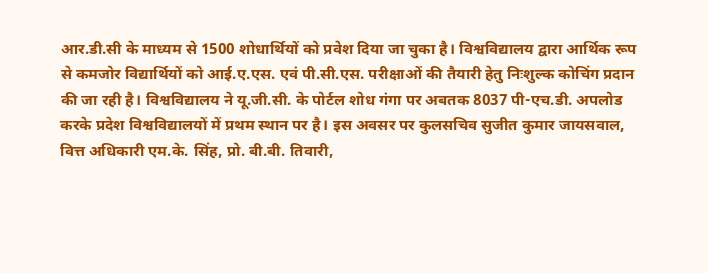आर.डी.सी के माध्यम से 1500 शोधार्थियों को प्रवेश दिया जा चुका है। विश्वविद्यालय द्वारा आर्थिक रूप से कमजोर विद्यार्थियों को आई.ए.एस. एवं पी.सी.एस. परीक्षाओं की तैयारी हेतु निःशुल्क कोचिंग प्रदान की जा रही है। विश्वविद्यालय ने यू.जी.सी. के पोर्टल शोध गंगा पर अबतक 8037 पी-एच.डी. अपलोड करके प्रदेश विश्वविद्यालयों में प्रथम स्थान पर है। इस अवसर पर कुलसचिव सुजीत कुमार जायसवाल, वित्त अधिकारी एम.के. सिंह, प्रो. बी.बी. तिवारी,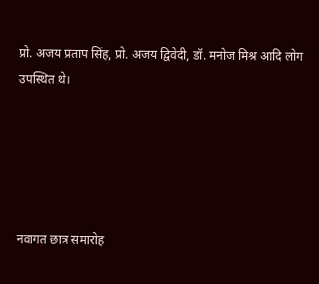प्रो. अजय प्रताप सिंह, प्रो. अजय द्विवेदी, डॉ. मनोज मिश्र आदि लोग उपस्थित थे।





नवागत छात्र समारोह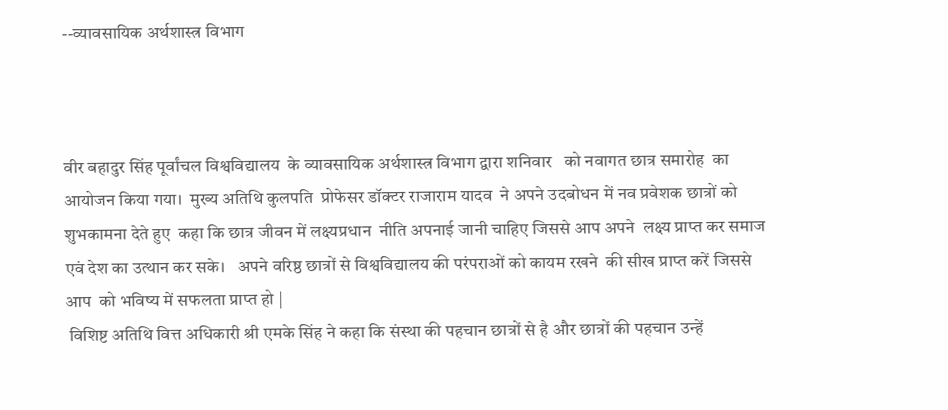--व्यावसायिक अर्थशास्त्र विभाग



वीर बहादुर सिंह पूर्वांचल विश्वविद्यालय  के व्यावसायिक अर्थशास्त्र विभाग द्वारा शनिवार   को नवागत छात्र समारोह  का आयोजन किया गया।  मुख्य अतिथि कुलपति  प्रोफेसर डॉक्टर राजाराम यादव  ने अपने उदबोधन में नव प्रवेशक छात्रों को शुभकामना देते हुए  कहा कि छात्र जीवन में लक्ष्यप्रधान  नीति अपनाई जानी चाहिए जिससे आप अपने  लक्ष्य प्राप्त कर समाज एवं देश का उत्थान कर सके।   अपने वरिष्ठ छात्रों से विश्वविद्यालय की परंपराओं को कायम रखने  की सीख प्राप्त करें जिससे आप  को भविष्य में सफलता प्राप्त हो |
 विशिष्ट अतिथि वित्त अधिकारी श्री एमके सिंह ने कहा कि संस्था की पहचान छात्रों से है और छात्रों की पहचान उन्हें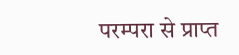परम्परा से प्राप्त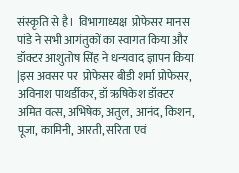संस्कृति से है।  विभागाध्यक्ष  प्रोफेसर मानस पांडे ने सभी आगंतुकों का स्वागत किया और डॉक्टर आशुतोष सिंह ने धन्यवाद ज्ञापन किया |इस अवसर पर  प्रोफेसर बीडी शर्मा प्रोफेसर,  अविनाश पाथर्डीकर, डॉ ऋषिकेश डॉक्टर अमित वत्स, अभिषेक, अतुल, आनंद, किशन, पूजा, कामिनी, आरती, सरिता एवं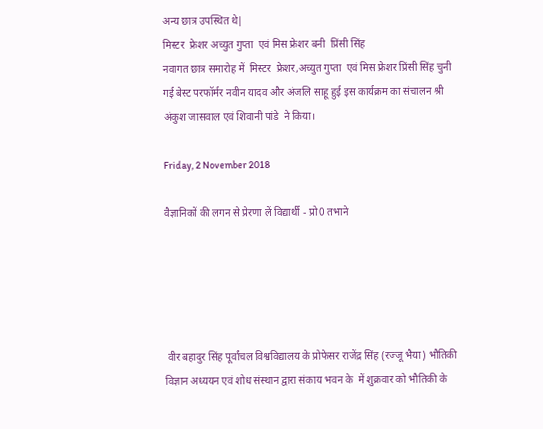अन्य छात्र उपस्थित थे|
मिस्टर  फ्रेशर अच्युत गुप्ता  एवं मिस फ्रेशर बनी  प्रिंसी सिंह
नवागत छात्र समारोह में  मिस्टर  फ्रेशर,अच्युत गुप्ता  एवं मिस फ्रेशर प्रिंसी सिंह चुनी गई बेस्ट परफॉर्मर नवीन यादव और अंजलि साहू हुई इस कार्यक्रम का संचालन श्री अंकुश जासवाल एवं शिवानी पांडे  ने किया।

Friday, 2 November 2018

वैज्ञानिकों की लगन से प्रेरणा लें विद्यार्थी - प्रो0 तभाने





 वीर बहादुर सिंह पूर्वांचल विश्वविद्यालय के प्रोफेसर राजेंद्र सिंह (रज्जू भैया) भौतिकी विज्ञान अध्ययन एवं शोध संस्थान द्वारा संकाय भवन के  में शुक्रवार को भौतिकी के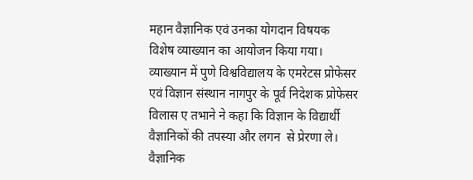महान वैज्ञानिक एवं उनका योगदान विषयक  विशेष व्याख्यान का आयोजन किया गया।
व्याख्यान में पुणे विश्वविद्यालय के एमरेटस प्रोफेसर एवं विज्ञान संस्थान नागपुर के पूर्व निदेशक प्रोफेसर विलास ए तभाने ने कहा कि विज्ञान के विद्यार्थी वैज्ञानिकों की तपस्या और लगन  से प्रेरणा ले।  वैज्ञानिक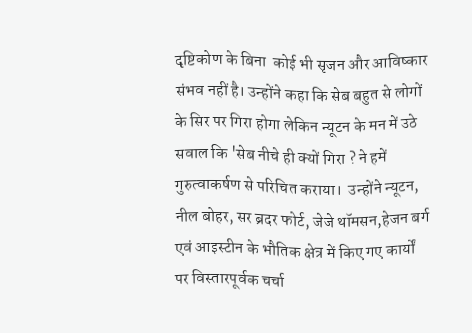दृष्टिकोण के बिना  कोई भी सृजन और आविष्कार संभव नहीं है। उन्होंने कहा कि सेब बहुत से लोगों के सिर पर गिरा होगा लेकिन न्यूटन के मन में उठे सवाल कि 'सेब नीचे ही क्यों गिरा ? ने हमें गुरुत्वाकर्षण से परिचित कराया।  उन्होंने न्यूटन, नील बोहर, सर ब्रदर फोर्ट, जेजे थॉमसन,हेजन बर्ग एवं आइस्टीन के भौतिक क्षेत्र में किए गए कार्यों पर विस्तारपूर्वक चर्चा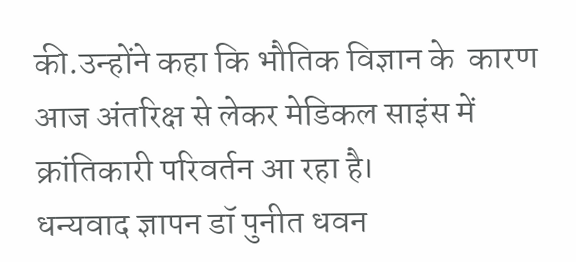की.उन्होंने कहा कि भौतिक विज्ञान के  कारण आज अंतरिक्ष से लेकर मेडिकल साइंस में क्रांतिकारी परिवर्तन आ रहा है।
धन्यवाद ज्ञापन डॉ पुनीत धवन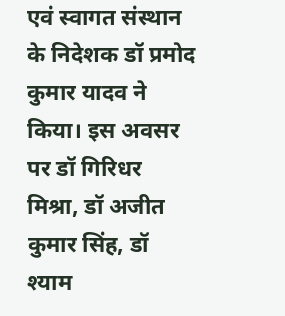एवं स्वागत संस्थान के निदेशक डॉ प्रमोद  कुमार यादव ने किया। इस अवसर पर डॉ गिरिधर मिश्रा, डॉ अजीत कुमार सिंह, डॉ श्याम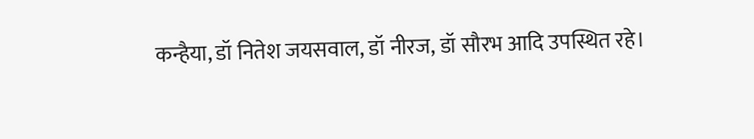कन्हैया, डॉ नितेश जयसवाल, डॉ नीरज, डॉ सौरभ आदि उपस्थित रहे।